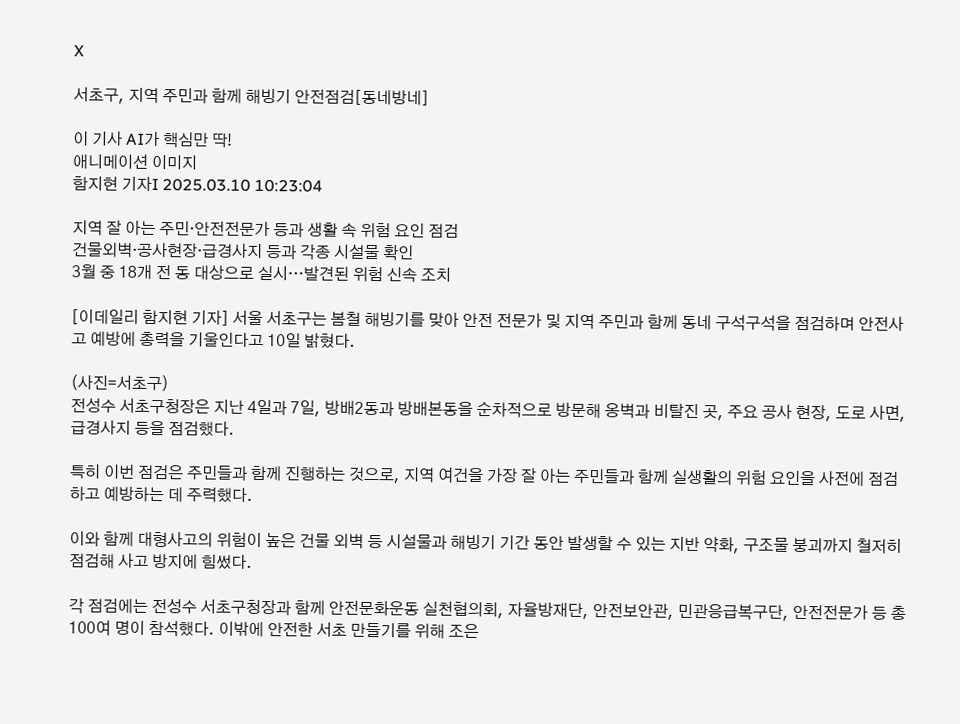X

서초구, 지역 주민과 함께 해빙기 안전점검[동네방네]

이 기사 AI가 핵심만 딱!
애니메이션 이미지
함지현 기자I 2025.03.10 10:23:04

지역 잘 아는 주민·안전전문가 등과 생활 속 위험 요인 점검
건물외벽·공사현장·급경사지 등과 각종 시설물 확인
3월 중 18개 전 동 대상으로 실시…발견된 위험 신속 조치

[이데일리 함지현 기자] 서울 서초구는 봄철 해빙기를 맞아 안전 전문가 및 지역 주민과 함께 동네 구석구석을 점검하며 안전사고 예방에 총력을 기울인다고 10일 밝혔다.

(사진=서초구)
전성수 서초구청장은 지난 4일과 7일, 방배2동과 방배본동을 순차적으로 방문해 옹벽과 비탈진 곳, 주요 공사 현장, 도로 사면, 급경사지 등을 점검했다.

특히 이번 점검은 주민들과 함께 진행하는 것으로, 지역 여건을 가장 잘 아는 주민들과 함께 실생활의 위험 요인을 사전에 점검하고 예방하는 데 주력했다.

이와 함께 대형사고의 위험이 높은 건물 외벽 등 시설물과 해빙기 기간 동안 발생할 수 있는 지반 약화, 구조물 붕괴까지 철저히 점검해 사고 방지에 힘썼다.

각 점검에는 전성수 서초구청장과 함께 안전문화운동 실천협의회, 자율방재단, 안전보안관, 민관응급복구단, 안전전문가 등 총 100여 명이 참석했다. 이밖에 안전한 서초 만들기를 위해 조은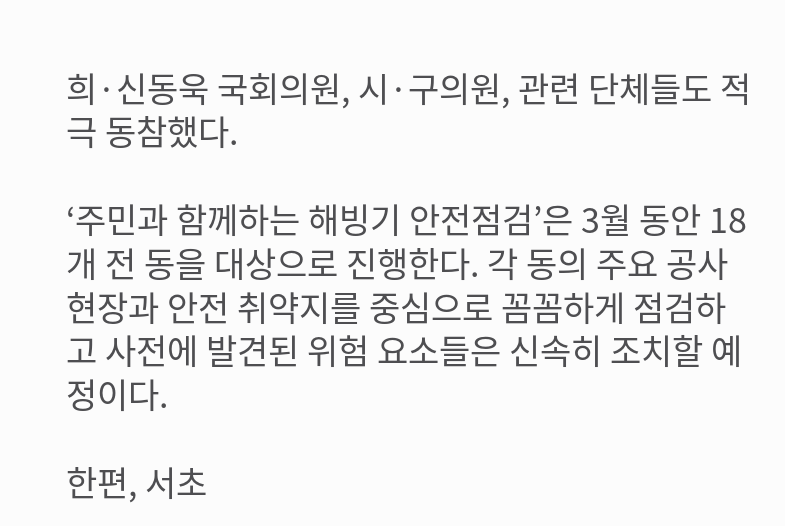희·신동욱 국회의원, 시·구의원, 관련 단체들도 적극 동참했다.

‘주민과 함께하는 해빙기 안전점검’은 3월 동안 18개 전 동을 대상으로 진행한다. 각 동의 주요 공사 현장과 안전 취약지를 중심으로 꼼꼼하게 점검하고 사전에 발견된 위험 요소들은 신속히 조치할 예정이다.

한편, 서초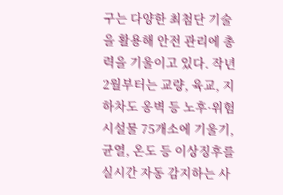구는 다양한 최첨단 기술을 활용해 안전 관리에 총력을 기울이고 있다. 작년 2월부터는 교량, 육교, 지하차도 옹벽 등 노후·위험시설물 75개소에 기울기, 균열, 온도 등 이상징후를 실시간 자동 감지하는 사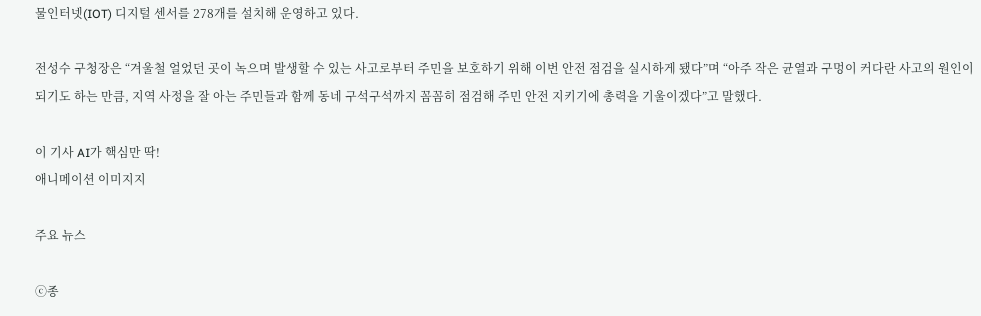물인터넷(IOT) 디지털 센서를 278개를 설치해 운영하고 있다.

전성수 구청장은 “겨울철 얼었던 곳이 녹으며 발생할 수 있는 사고로부터 주민을 보호하기 위해 이번 안전 점검을 실시하게 됐다”며 “아주 작은 균열과 구멍이 커다란 사고의 원인이 되기도 하는 만큼, 지역 사정을 잘 아는 주민들과 함께 동네 구석구석까지 꼼꼼히 점검해 주민 안전 지키기에 총력을 기울이겠다”고 말했다.

이 기사 AI가 핵심만 딱!
애니메이션 이미지지

주요 뉴스

ⓒ종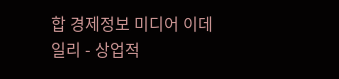합 경제정보 미디어 이데일리 - 상업적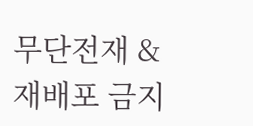무단전재 & 재배포 금지